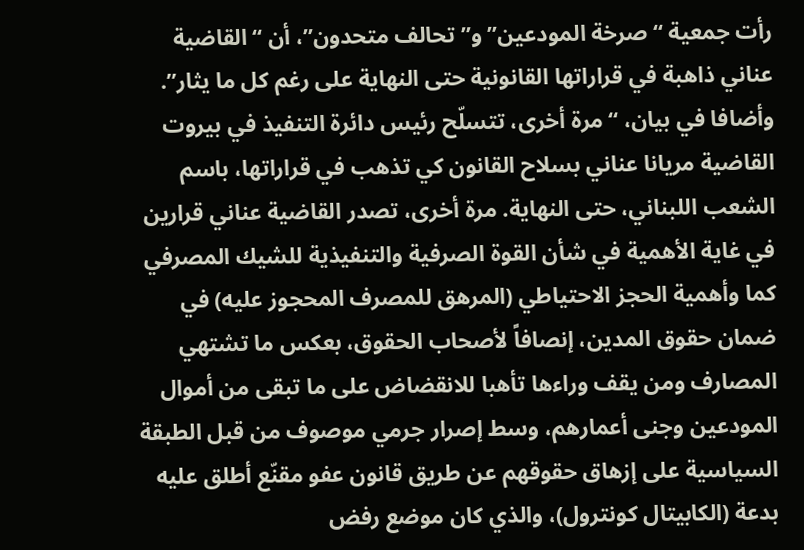رأت جمعية “صرخة المودعين” و”تحالف متحدون”، أن “القاضية عناني ذاهبة في قراراتها القانونية حتى النهاية على رغم كل ما يثار”.
وأضافا في بيان، “مرة أخرى، تتسلّح رئيس دائرة التنفيذ في بيروت القاضية مريانا عناني بسلاح القانون كي تذهب في قراراتها، باسم الشعب اللبناني، حتى النهاية. مرة أخرى، تصدر القاضية عناني قرارين في غاية الأهمية في شأن القوة الصرفية والتنفيذية للشيك المصرفي كما وأهمية الحجز الاحتياطي (المرهق للمصرف المحجوز عليه) في ضمان حقوق المدين، إنصافاً لأصحاب الحقوق، بعكس ما تشتهي المصارف ومن يقف وراءها تأهبا للانقضاض على ما تبقى من أموال المودعين وجنى أعمارهم، وسط إصرار جرمي موصوف من قبل الطبقة السياسية على إزهاق حقوقهم عن طريق قانون عفو مقنّع أطلق عليه بدعة (الكابيتال كونترول)، والذي كان موضع رفض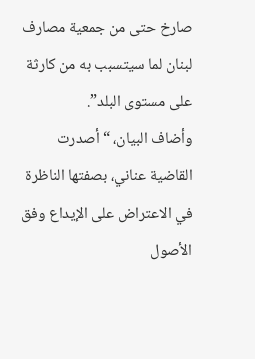صارخ حتى من جمعية مصارف لبنان لما سيتسبب به من كارثة على مستوى البلد”.
وأضاف البيان، “أصدرت القاضية عناني، بصفتها الناظرة في الاعتراض على الإيداع وفق الأصول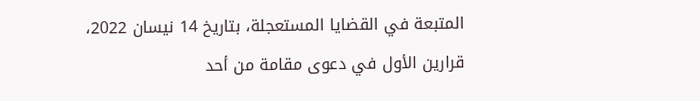المتبعة في القضايا المستعجلة، بتاريخ 14 نيسان 2022، قرارين الأول في دعوى مقامة من أحد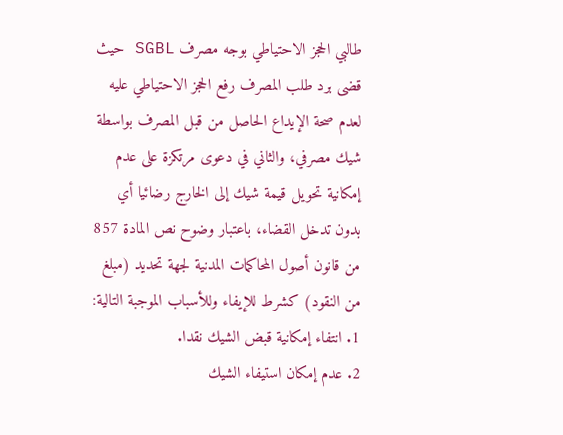طالبي الحجز الاحتياطي بوجه مصرف SGBL حيث قضى برد طلب المصرف رفع الحجز الاحتياطي عليه لعدم صحة الإيداع الحاصل من قبل المصرف بواسطة شيك مصرفي، والثاني في دعوى مرتكزة على عدم إمكانية تحويل قيمة شيك إلى الخارج رضائيا أي بدون تدخل القضاء، باعتبار وضوح نص المادة 857 من قانون أصول المحاكمات المدنية لجهة تحديد (مبلغ من النقود) كشرط للإيفاء وللأسباب الموجبة التالية:
1. انتفاء إمكانية قبض الشيك نقدا.
2. عدم إمكان استيفاء الشيك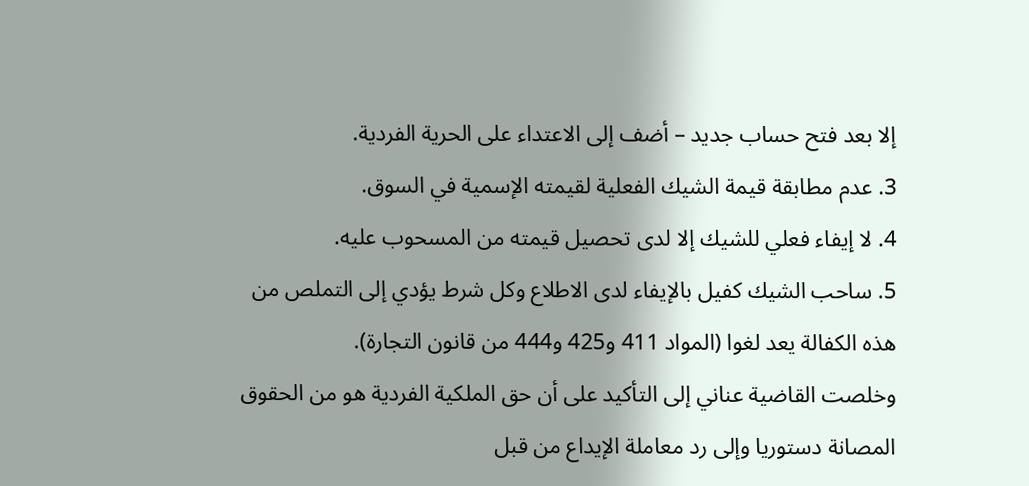إلا بعد فتح حساب جديد – أضف إلى الاعتداء على الحرية الفردية.
3. عدم مطابقة قيمة الشيك الفعلية لقيمته الإسمية في السوق.
4. لا إيفاء فعلي للشيك إلا لدى تحصيل قيمته من المسحوب عليه.
5. ساحب الشيك كفيل بالإيفاء لدى الاطلاع وكل شرط يؤدي إلى التملص من هذه الكفالة يعد لغوا (المواد 411 و425 و444 من قانون التجارة).
وخلصت القاضية عناني إلى التأكيد على أن حق الملكية الفردية هو من الحقوق المصانة دستوريا وإلى رد معاملة الإيداع من قبل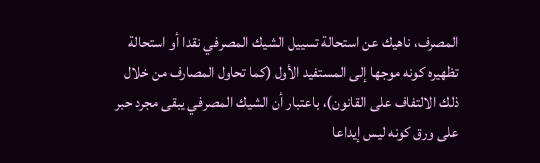المصرف، ناهيك عن استحالة تسييل الشيك المصرفي نقدا أو استحالة تظهيره كونه موجها إلى المستفيد الأول (كما تحاول المصارف من خلال ذلك الالتفاف على القانون)، باعتبار أن الشيك المصرفي يبقى مجرد حبر على ورق كونه ليس إيداعا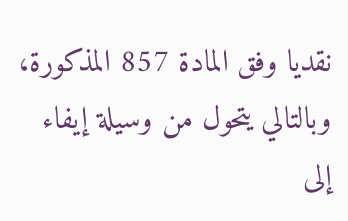نقديا وفق المادة 857 المذكورة، وبالتالي يتحول من وسيلة إيفاء إلى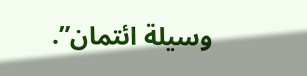وسيلة ائتمان”.